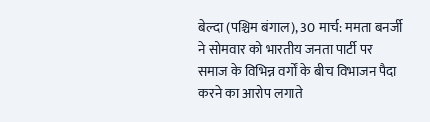बेल्दा (पश्चिम बंगाल), 30 मार्च: ममता बनर्जी ने सोमवार को भारतीय जनता पार्टी पर समाज के विभिन्न वर्गों के बीच विभाजन पैदा करने का आरोप लगाते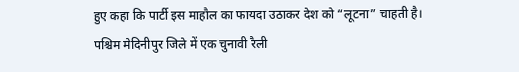हुए कहा कि पार्टी इस माहौल का फायदा उठाकर देश को “लूटना” चाहती है।
पश्चिम मेदिनीपुर जिले में एक चुनावी रैली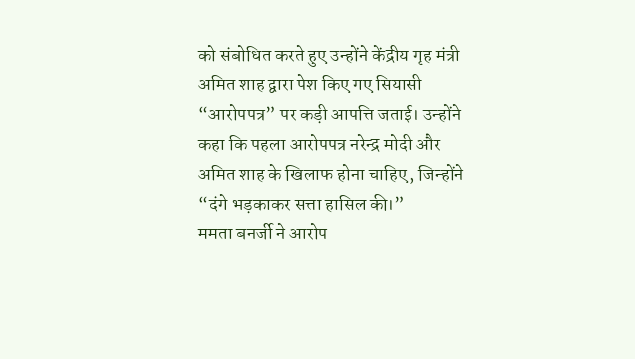को संबोधित करते हुए उन्होंने केंद्रीय गृह मंत्री अमित शाह द्वारा पेश किए गए सियासी “आरोपपत्र” पर कड़ी आपत्ति जताई। उन्होंने कहा कि पहला आरोपपत्र नरेन्द्र मोदी और अमित शाह के खिलाफ होना चाहिए, जिन्होंने “दंगे भड़काकर सत्ता हासिल की।”
ममता बनर्जी ने आरोप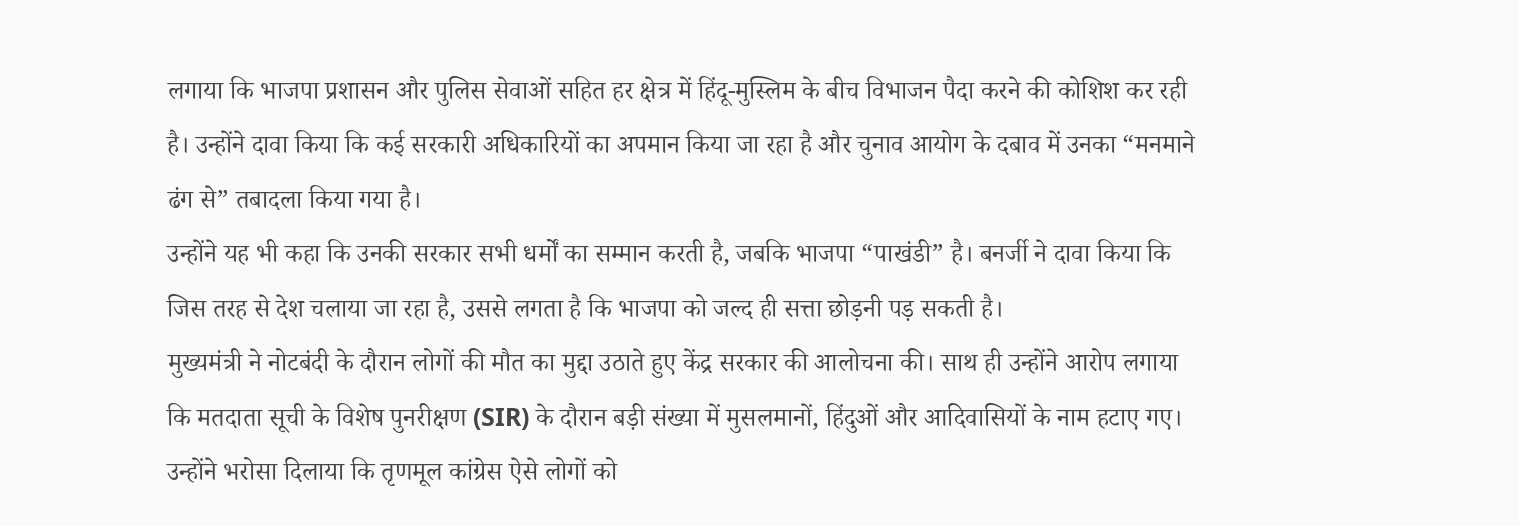लगाया कि भाजपा प्रशासन और पुलिस सेवाओं सहित हर क्षेत्र में हिंदू-मुस्लिम के बीच विभाजन पैदा करने की कोशिश कर रही है। उन्होंने दावा किया कि कई सरकारी अधिकारियों का अपमान किया जा रहा है और चुनाव आयोग के दबाव में उनका “मनमाने ढंग से” तबादला किया गया है।
उन्होंने यह भी कहा कि उनकी सरकार सभी धर्मों का सम्मान करती है, जबकि भाजपा “पाखंडी” है। बनर्जी ने दावा किया कि जिस तरह से देश चलाया जा रहा है, उससे लगता है कि भाजपा को जल्द ही सत्ता छोड़नी पड़ सकती है।
मुख्यमंत्री ने नोटबंदी के दौरान लोगों की मौत का मुद्दा उठाते हुए केंद्र सरकार की आलोचना की। साथ ही उन्होंने आरोप लगाया कि मतदाता सूची के विशेष पुनरीक्षण (SIR) के दौरान बड़ी संख्या में मुसलमानों, हिंदुओं और आदिवासियों के नाम हटाए गए।
उन्होंने भरोसा दिलाया कि तृणमूल कांग्रेस ऐसे लोगों को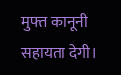मुफ्त कानूनी सहायता देगी।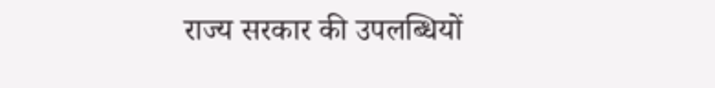राज्य सरकार की उपलब्धियों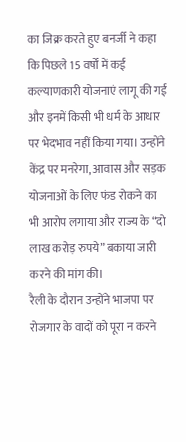का जिक्र करते हुए बनर्जी ने कहा कि पिछले 15 वर्षों में कई कल्याणकारी योजनाएं लागू की गईं और इनमें किसी भी धर्म के आधार पर भेदभाव नहीं किया गया। उन्होंने केंद्र पर मनरेगा, आवास और सड़क योजनाओं के लिए फंड रोकने का भी आरोप लगाया और राज्य के “दो लाख करोड़ रुपये” बकाया जारी करने की मांग की।
रैली के दौरान उन्होंने भाजपा पर रोजगार के वादों को पूरा न करने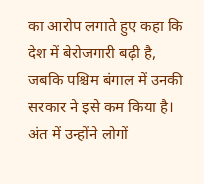का आरोप लगाते हुए कहा कि देश में बेरोजगारी बढ़ी है, जबकि पश्चिम बंगाल में उनकी सरकार ने इसे कम किया है। अंत में उन्होंने लोगों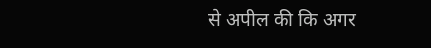से अपील की कि अगर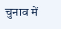चुनाव में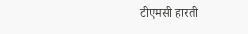टीएमसी हारती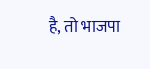है, तो भाजपा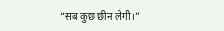“सब कुछ छीन लेगी।”